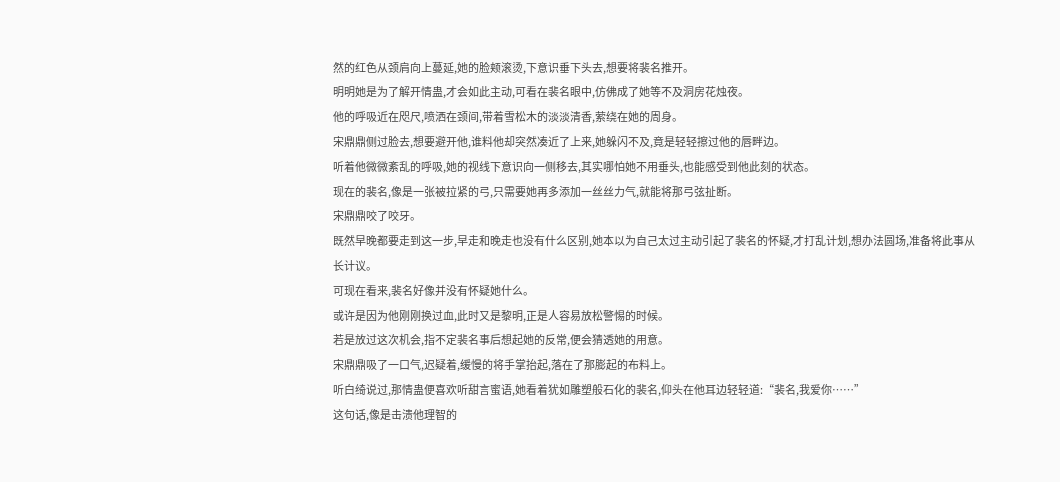然的红色从颈肩向上蔓延,她的脸颊滚烫,下意识垂下头去,想要将裴名推开。
明明她是为了解开情蛊,才会如此主动,可看在裴名眼中,仿佛成了她等不及洞房花烛夜。
他的呼吸近在咫尺,喷洒在颈间,带着雪松木的淡淡清香,萦绕在她的周身。
宋鼎鼎侧过脸去,想要避开他,谁料他却突然凑近了上来,她躲闪不及,竟是轻轻擦过他的唇畔边。
听着他微微紊乱的呼吸,她的视线下意识向一侧移去,其实哪怕她不用垂头,也能感受到他此刻的状态。
现在的裴名,像是一张被拉紧的弓,只需要她再多添加一丝丝力气,就能将那弓弦扯断。
宋鼎鼎咬了咬牙。
既然早晚都要走到这一步,早走和晚走也没有什么区别,她本以为自己太过主动引起了裴名的怀疑,才打乱计划,想办法圆场,准备将此事从长计议。
可现在看来,裴名好像并没有怀疑她什么。
或许是因为他刚刚换过血,此时又是黎明,正是人容易放松警惕的时候。
若是放过这次机会,指不定裴名事后想起她的反常,便会猜透她的用意。
宋鼎鼎吸了一口气,迟疑着,缓慢的将手掌抬起,落在了那膨起的布料上。
听白绮说过,那情蛊便喜欢听甜言蜜语,她看着犹如雕塑般石化的裴名,仰头在他耳边轻轻道:“裴名,我爱你……”
这句话,像是击溃他理智的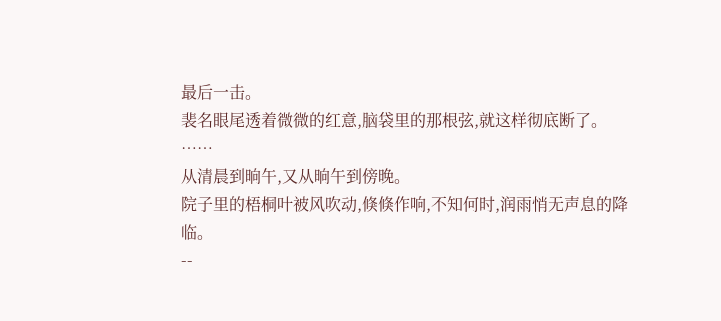最后一击。
裴名眼尾透着微微的红意,脑袋里的那根弦,就这样彻底断了。
……
从清晨到晌午,又从晌午到傍晚。
院子里的梧桐叶被风吹动,倏倏作响,不知何时,润雨悄无声息的降临。
--